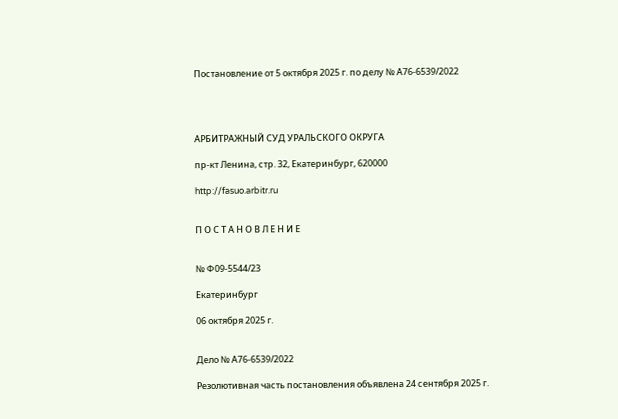Постановление от 5 октября 2025 г. по делу № А76-6539/2022




АРБИТРАЖНЫЙ СУД УРАЛЬСКОГО ОКРУГА

пр-кт Ленина, стр. 32, Екатеринбург, 620000

http://fasuo.arbitr.ru


П О С Т А Н О В Л Е Н И Е


№ Ф09-5544/23

Екатеринбург

06 октября 2025 г.


Дело № А76-6539/2022

Резолютивная часть постановления объявлена 24 сентября 2025 г.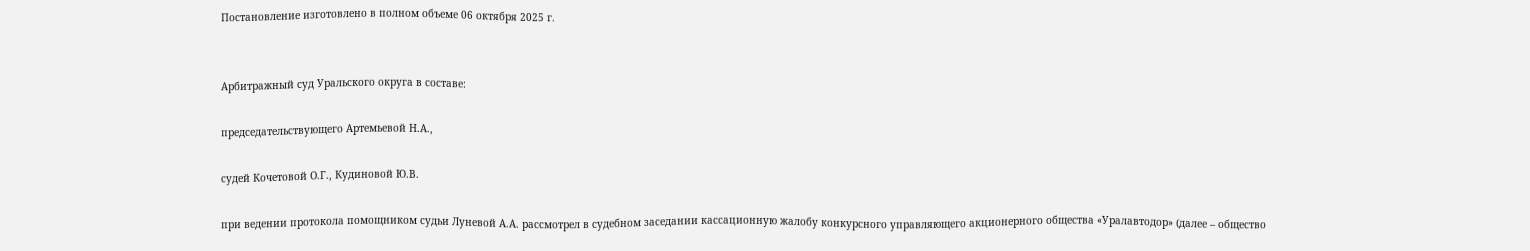Постановление изготовлено в полном объеме 06 октября 2025 г.


Арбитражный суд Уральского округа в составе:

председательствующего Артемьевой Н.А.,

судей Кочетовой О.Г., Кудиновой Ю.В.

при ведении протокола помощником судьи Луневой А.А. рассмотрел в судебном заседании кассационную жалобу конкурсного управляющего акционерного общества «Уралавтодор» (далее – общество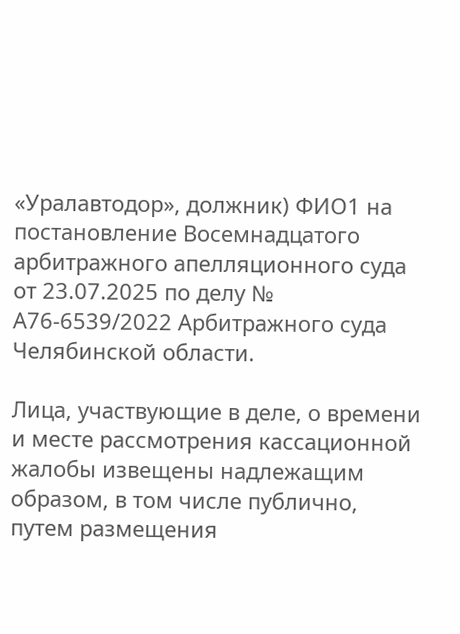«Уралавтодор», должник) ФИО1 на постановление Восемнадцатого арбитражного апелляционного суда от 23.07.2025 по делу № А76-6539/2022 Арбитражного суда Челябинской области.

Лица, участвующие в деле, о времени и месте рассмотрения кассационной жалобы извещены надлежащим образом, в том числе публично, путем размещения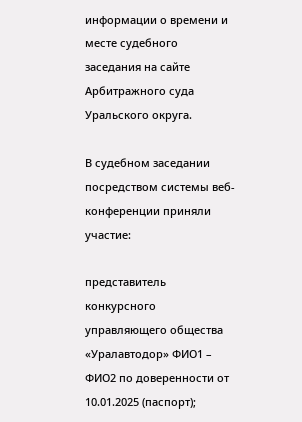информации о времени и месте судебного заседания на сайте Арбитражного суда Уральского округа.

В судебном заседании посредством системы веб-конференции приняли участие:

представитель конкурсного управляющего общества «Уралавтодор» ФИО1 – ФИО2 по доверенности от 10.01.2025 (паспорт);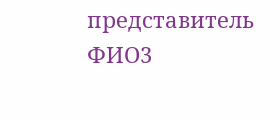представитель ФИО3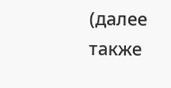(далее также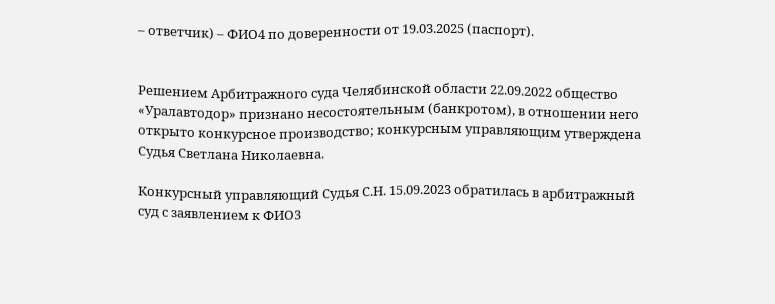– ответчик) – ФИО4 по доверенности от 19.03.2025 (паспорт).


Решением Арбитражного суда Челябинской области 22.09.2022 общество «Уралавтодор» признано несостоятельным (банкротом), в отношении него открыто конкурсное производство; конкурсным управляющим утверждена Судья Светлана Николаевна.

Конкурсный управляющий Судья С.Н. 15.09.2023 обратилась в арбитражный суд с заявлением к ФИО3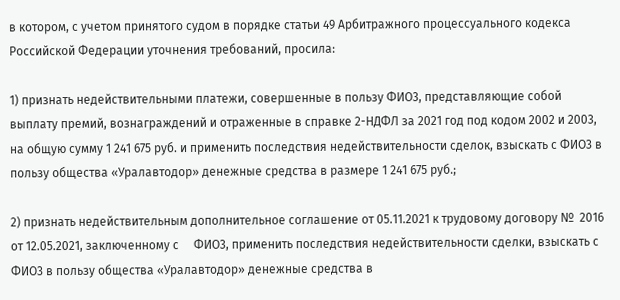в котором, с учетом принятого судом в порядке статьи 49 Арбитражного процессуального кодекса Российской Федерации уточнения требований, просила:

1) признать недействительными платежи, совершенные в пользу ФИО3, представляющие собой выплату премий, вознаграждений и отраженные в справке 2-НДФЛ за 2021 год под кодом 2002 и 2003, на общую сумму 1 241 675 руб. и применить последствия недействительности сделок, взыскать с ФИО3 в пользу общества «Уралавтодор» денежные средства в размере 1 241 675 руб.;

2) признать недействительным дополнительное соглашение от 05.11.2021 к трудовому договору №  2016 от 12.05.2021, заключенному с     ФИО3, применить последствия недействительности сделки, взыскать с ФИО3 в пользу общества «Уралавтодор» денежные средства в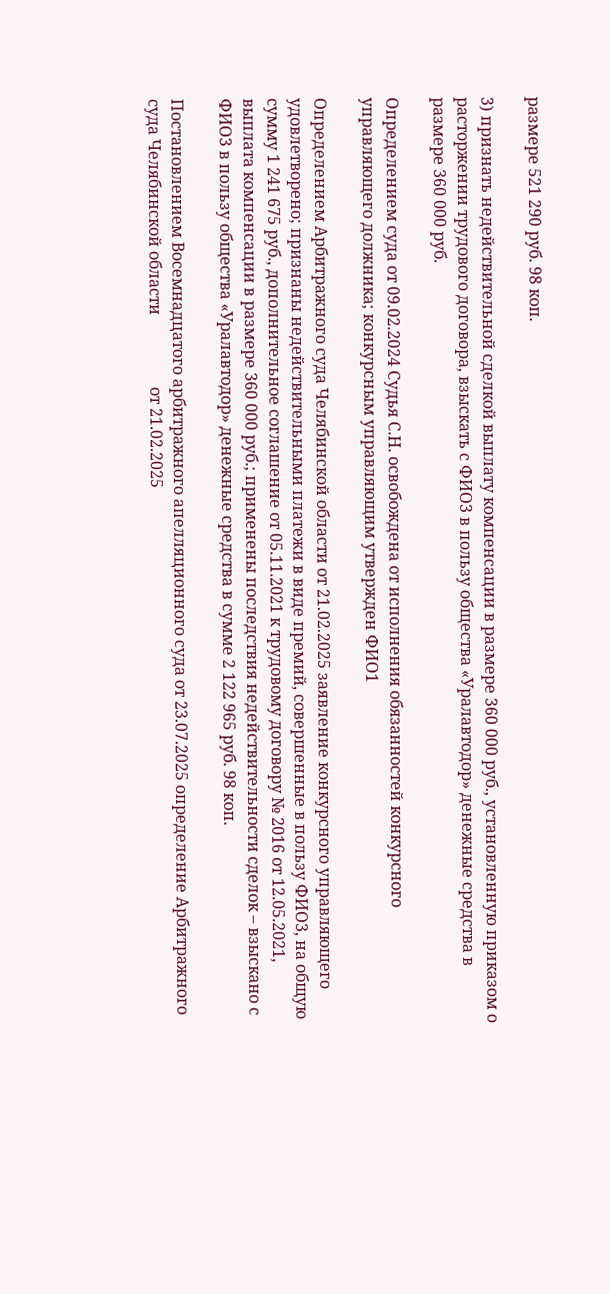размере 521 290 руб. 98 коп.

3) признать недействительной сделкой выплату компенсации в размере 360 000 руб., установленную приказом о расторжении трудового договора, взыскать с ФИО3 в пользу общества «Уралавтодор» денежные средства в размере 360 000 руб.

Определением суда от 09.02.2024 Судья С.Н. освобождена от исполнения обязанностей конкурсного управляющего должника; конкурсным управляющим утвержден ФИО1

Определением Арбитражного суда Челябинской области от 21.02.2025 заявление конкурсного управляющего удовлетворено; признаны недействительными платежи в виде премий, совершенные в пользу ФИО3, на общую сумму 1 241 675 руб., дополнительное соглашение от 05.11.2021 к трудовому договору № 2016 от 12.05.2021, выплата компенсации в размере 360 000 руб.; применены последствия недействительности сделок – взыскано с ФИО3 в пользу общества «Уралавтодор» денежные средства в сумме 2 122 965 руб. 98 коп.

Постановлением Восемнадцатого арбитражного апелляционного суда от 23.07.2025 определение Арбитражного суда Челябинской области                  от 21.02.2025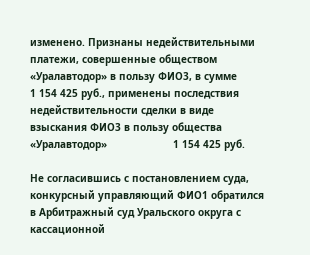изменено. Признаны недействительными платежи, совершенные обществом «Уралавтодор» в пользу ФИО3, в сумме                      1 154 425 руб., применены последствия недействительности сделки в виде взыскания ФИО3 в пользу общества «Уралавтодор»                      1 154 425 руб.

Не согласившись с постановлением суда, конкурсный управляющий ФИО1 обратился в Арбитражный суд Уральского округа с кассационной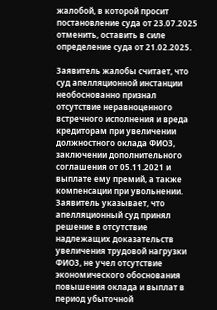жалобой, в которой просит постановление суда от 23.07.2025 отменить, оставить в силе определение суда от 21.02.2025.

Заявитель жалобы считает, что суд апелляционной инстанции необоснованно признал отсутствие неравноценного встречного исполнения и вреда кредиторам при увеличении должностного оклада ФИО3, заключении дополнительного соглашения от 05.11.2021 и выплате ему премий, а также компенсации при увольнении. Заявитель указывает, что апелляционный суд принял решение в отсутствие надлежащих доказательств увеличения трудовой нагрузки ФИО3, не учел отсутствие экономического обоснования повышения оклада и выплат в период убыточной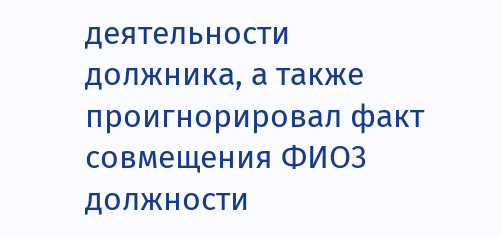деятельности должника, а также проигнорировал факт совмещения ФИО3 должности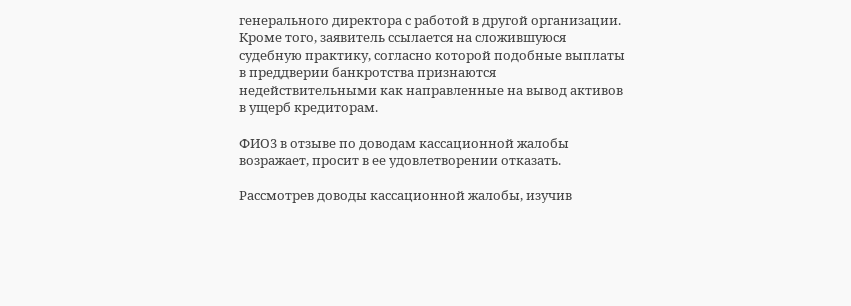генерального директора с работой в другой организации. Кроме того, заявитель ссылается на сложившуюся судебную практику, согласно которой подобные выплаты в преддверии банкротства признаются недействительными как направленные на вывод активов в ущерб кредиторам.

ФИО3 в отзыве по доводам кассационной жалобы возражает, просит в ее удовлетворении отказать.

Рассмотрев доводы кассационной жалобы, изучив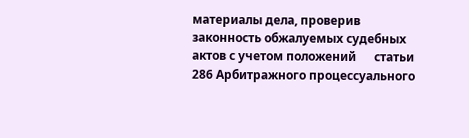материалы дела, проверив законность обжалуемых судебных актов с учетом положений      статьи 286 Арбитражного процессуального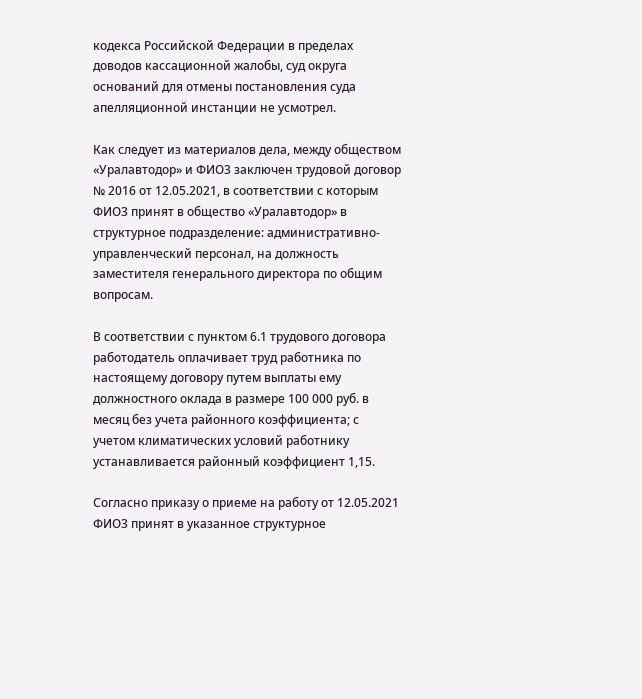кодекса Российской Федерации в пределах доводов кассационной жалобы, суд округа оснований для отмены постановления суда апелляционной инстанции не усмотрел.

Как следует из материалов дела, между обществом «Уралавтодор» и ФИО3 заключен трудовой договор № 2016 от 12.05.2021, в соответствии с которым ФИО3 принят в общество «Уралавтодор» в структурное подразделение: административно-управленческий персонал, на должность заместителя генерального директора по общим вопросам.

В соответствии с пунктом 6.1 трудового договора работодатель оплачивает труд работника по настоящему договору путем выплаты ему должностного оклада в размере 100 000 руб. в месяц без учета районного коэффициента; с учетом климатических условий работнику устанавливается районный коэффициент 1,15.

Согласно приказу о приеме на работу от 12.05.2021 ФИО3 принят в указанное структурное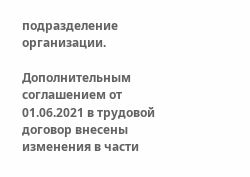подразделение организации.

Дополнительным соглашением от 01.06.2021 в трудовой договор внесены изменения в части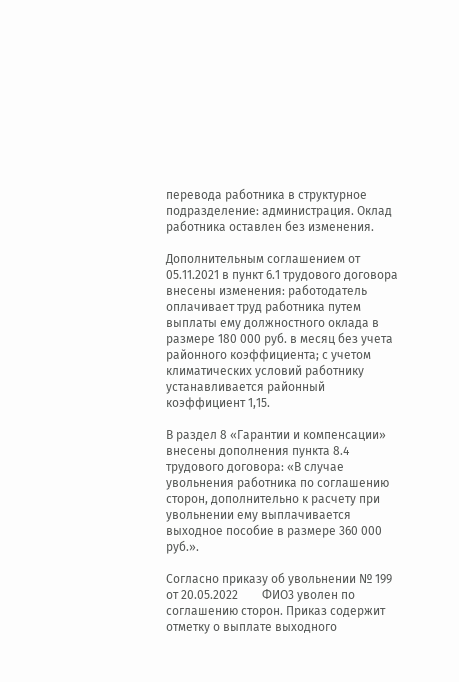перевода работника в структурное подразделение: администрация. Оклад работника оставлен без изменения.

Дополнительным соглашением от 05.11.2021 в пункт 6.1 трудового договора внесены изменения: работодатель оплачивает труд работника путем выплаты ему должностного оклада в размере 180 000 руб. в месяц без учета районного коэффициента; с учетом климатических условий работнику устанавливается районный коэффициент 1,15.

В раздел 8 «Гарантии и компенсации» внесены дополнения пункта 8.4 трудового договора: «В случае увольнения работника по соглашению сторон, дополнительно к расчету при увольнении ему выплачивается выходное пособие в размере 360 000 руб.».

Согласно приказу об увольнении № 199 от 20.05.2022        ФИО3 уволен по соглашению сторон. Приказ содержит отметку о выплате выходного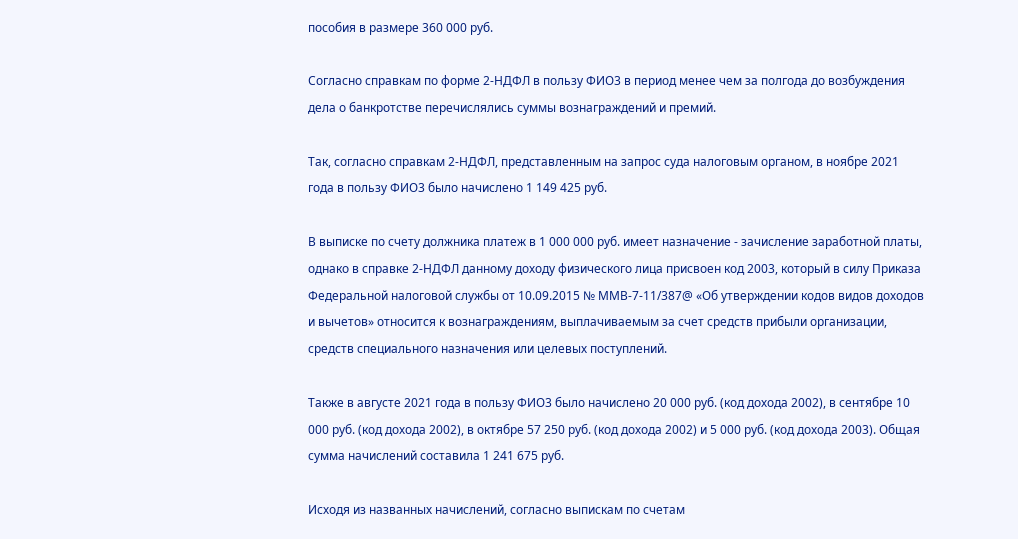пособия в размере 360 000 руб.

Согласно справкам по форме 2-НДФЛ в пользу ФИО3 в период менее чем за полгода до возбуждения дела о банкротстве перечислялись суммы вознаграждений и премий.

Так, согласно справкам 2-НДФЛ, представленным на запрос суда налоговым органом, в ноябре 2021 года в пользу ФИО3 было начислено 1 149 425 руб.

В выписке по счету должника платеж в 1 000 000 руб. имеет назначение - зачисление заработной платы, однако в справке 2-НДФЛ данному доходу физического лица присвоен код 2003, который в силу Приказа Федеральной налоговой службы от 10.09.2015 № ММВ-7-11/387@ «Об утверждении кодов видов доходов и вычетов» относится к вознаграждениям, выплачиваемым за счет средств прибыли организации, средств специального назначения или целевых поступлений.

Также в августе 2021 года в пользу ФИО3 было начислено 20 000 руб. (код дохода 2002), в сентябре 10 000 руб. (код дохода 2002), в октябре 57 250 руб. (код дохода 2002) и 5 000 руб. (код дохода 2003). Общая сумма начислений составила 1 241 675 руб.

Исходя из названных начислений, согласно выпискам по счетам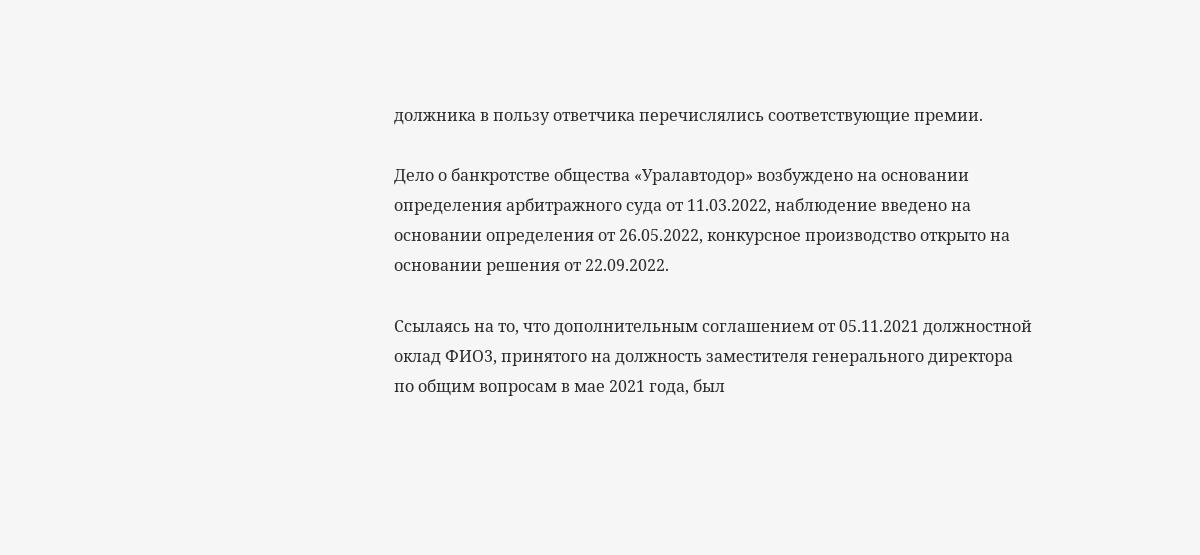должника в пользу ответчика перечислялись соответствующие премии.

Дело о банкротстве общества «Уралавтодор» возбуждено на основании определения арбитражного суда от 11.03.2022, наблюдение введено на основании определения от 26.05.2022, конкурсное производство открыто на основании решения от 22.09.2022.

Ссылаясь на то, что дополнительным соглашением от 05.11.2021 должностной оклад ФИО3, принятого на должность заместителя генерального директора по общим вопросам в мае 2021 года, был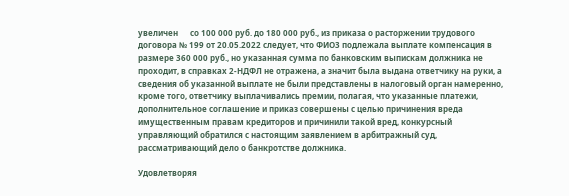увеличен      со 100 000 руб. до 180 000 руб., из приказа о расторжении трудового договора № 199 от 20.05.2022 следует, что ФИО3 подлежала выплате компенсация в размере 360 000 руб., но указанная сумма по банковским выпискам должника не проходит, в справках 2-НДФЛ не отражена, а значит была выдана ответчику на руки, а сведения об указанной выплате не были представлены в налоговый орган намеренно, кроме того, ответчику выплачивались премии, полагая, что указанные платежи, дополнительное соглашение и приказ совершены с целью причинения вреда имущественным правам кредиторов и причинили такой вред, конкурсный управляющий обратился с настоящим заявлением в арбитражный суд, рассматривающий дело о банкротстве должника.

Удовлетворяя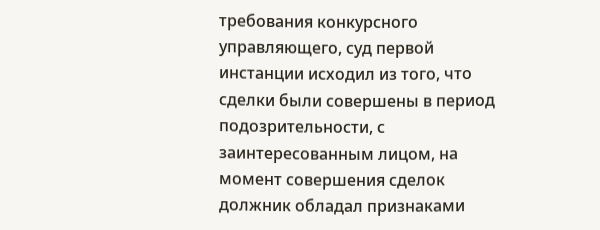требования конкурсного управляющего, суд первой инстанции исходил из того, что сделки были совершены в период подозрительности, с заинтересованным лицом, на момент совершения сделок должник обладал признаками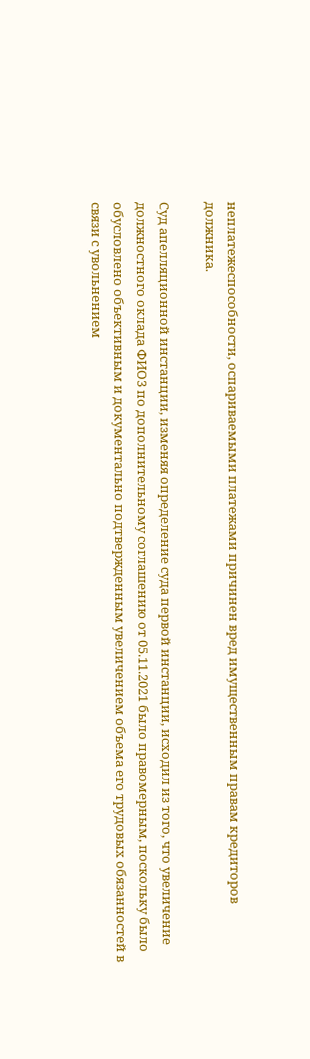неплатежеспособности, оспариваемыми платежами причинен вред имущественным правам кредиторов должника.

Суд апелляционной инстанции, изменяя определение суда первой инстанции, исходил из того, что увеличение должностного оклада ФИО3 по дополнительному соглашению от 05.11.2021 было правомерным, поскольку было обусловлено объективным и документально подтвержденным увеличением объема его трудовых обязанностей в связи с увольнением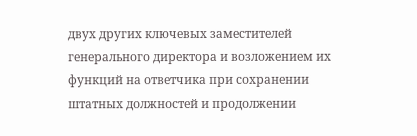двух других ключевых заместителей генерального директора и возложением их функций на ответчика при сохранении штатных должностей и продолжении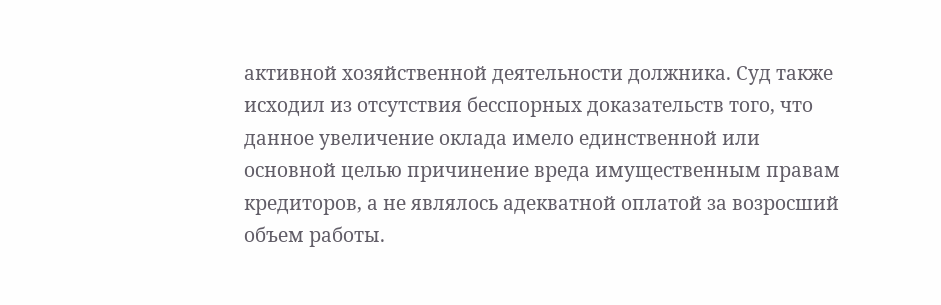активной хозяйственной деятельности должника. Суд также исходил из отсутствия бесспорных доказательств того, что данное увеличение оклада имело единственной или основной целью причинение вреда имущественным правам кредиторов, а не являлось адекватной оплатой за возросший объем работы.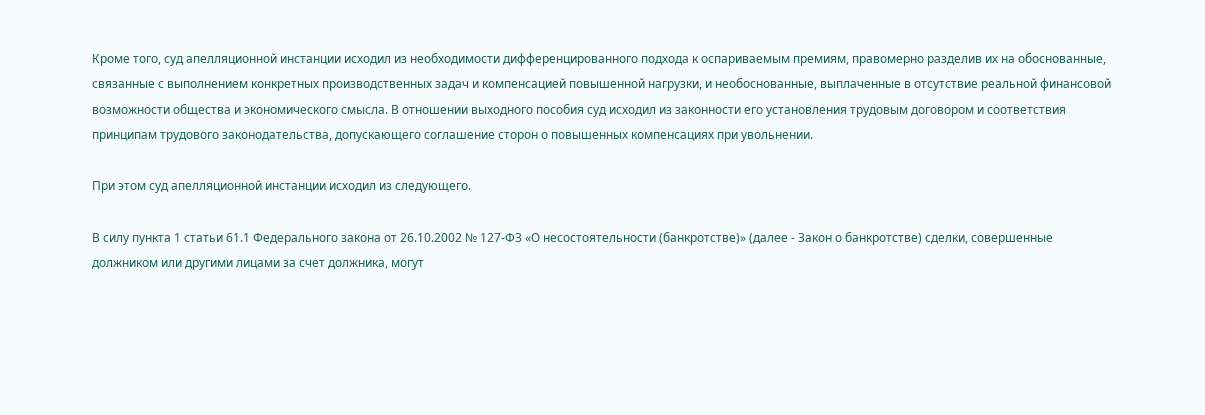Кроме того, суд апелляционной инстанции исходил из необходимости дифференцированного подхода к оспариваемым премиям, правомерно разделив их на обоснованные, связанные с выполнением конкретных производственных задач и компенсацией повышенной нагрузки, и необоснованные, выплаченные в отсутствие реальной финансовой возможности общества и экономического смысла. В отношении выходного пособия суд исходил из законности его установления трудовым договором и соответствия принципам трудового законодательства, допускающего соглашение сторон о повышенных компенсациях при увольнении.

При этом суд апелляционной инстанции исходил из следующего.

В силу пункта 1 статьи 61.1 Федерального закона от 26.10.2002 № 127-ФЗ «О несостоятельности (банкротстве)» (далее - Закон о банкротстве) сделки, совершенные должником или другими лицами за счет должника, могут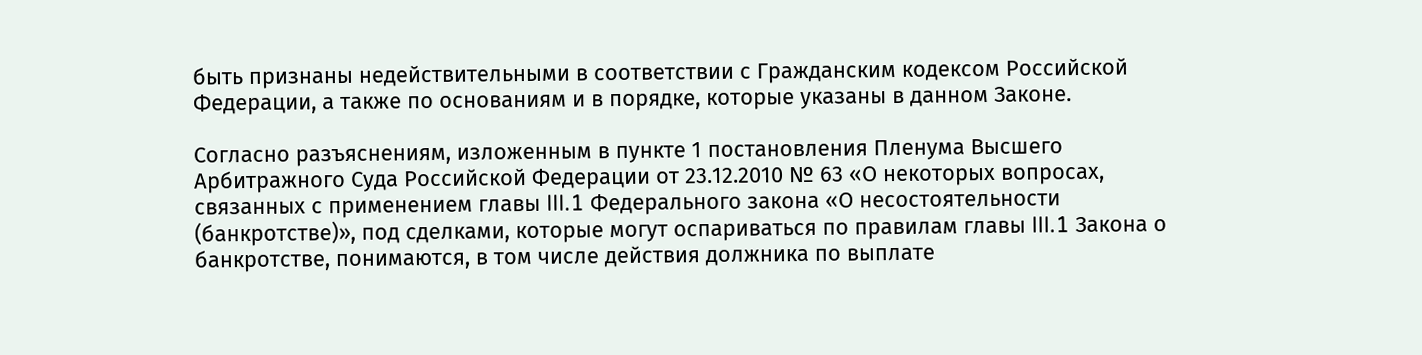быть признаны недействительными в соответствии с Гражданским кодексом Российской Федерации, а также по основаниям и в порядке, которые указаны в данном Законе.

Согласно разъяснениям, изложенным в пункте 1 постановления Пленума Высшего Арбитражного Суда Российской Федерации от 23.12.2010 № 63 «О некоторых вопросах, связанных с применением главы III.1 Федерального закона «О несостоятельности (банкротстве)», под сделками, которые могут оспариваться по правилам главы III.1 Закона о банкротстве, понимаются, в том числе действия должника по выплате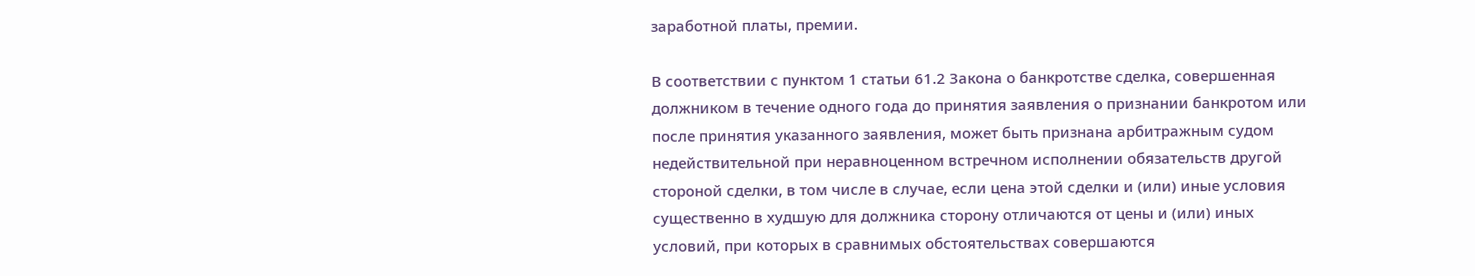заработной платы, премии.

В соответствии с пунктом 1 статьи 61.2 Закона о банкротстве сделка, совершенная должником в течение одного года до принятия заявления о признании банкротом или после принятия указанного заявления, может быть признана арбитражным судом недействительной при неравноценном встречном исполнении обязательств другой стороной сделки, в том числе в случае, если цена этой сделки и (или) иные условия существенно в худшую для должника сторону отличаются от цены и (или) иных условий, при которых в сравнимых обстоятельствах совершаются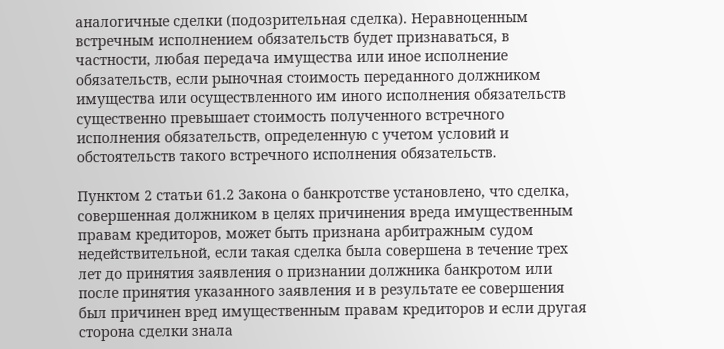аналогичные сделки (подозрительная сделка). Неравноценным встречным исполнением обязательств будет признаваться, в частности, любая передача имущества или иное исполнение обязательств, если рыночная стоимость переданного должником имущества или осуществленного им иного исполнения обязательств существенно превышает стоимость полученного встречного исполнения обязательств, определенную с учетом условий и обстоятельств такого встречного исполнения обязательств.

Пунктом 2 статьи 61.2 Закона о банкротстве установлено, что сделка, совершенная должником в целях причинения вреда имущественным правам кредиторов, может быть признана арбитражным судом недействительной, если такая сделка была совершена в течение трех лет до принятия заявления о признании должника банкротом или после принятия указанного заявления и в результате ее совершения был причинен вред имущественным правам кредиторов и если другая сторона сделки знала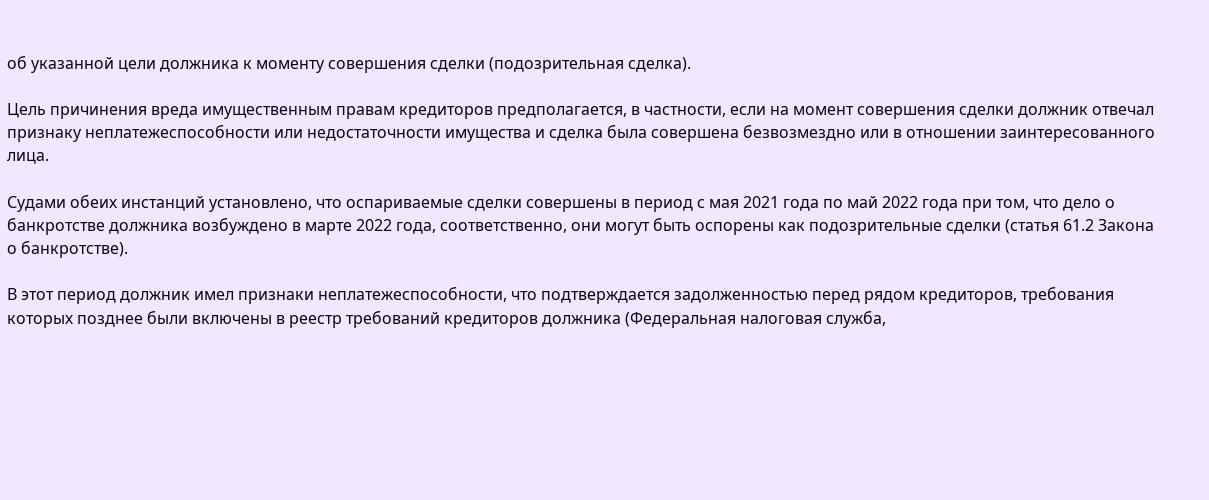об указанной цели должника к моменту совершения сделки (подозрительная сделка).

Цель причинения вреда имущественным правам кредиторов предполагается, в частности, если на момент совершения сделки должник отвечал признаку неплатежеспособности или недостаточности имущества и сделка была совершена безвозмездно или в отношении заинтересованного лица.

Судами обеих инстанций установлено, что оспариваемые сделки совершены в период с мая 2021 года по май 2022 года при том, что дело о банкротстве должника возбуждено в марте 2022 года, соответственно, они могут быть оспорены как подозрительные сделки (статья 61.2 Закона о банкротстве).

В этот период должник имел признаки неплатежеспособности, что подтверждается задолженностью перед рядом кредиторов, требования которых позднее были включены в реестр требований кредиторов должника (Федеральная налоговая служба,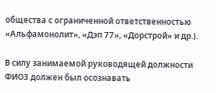общества с ограниченной ответственностью «Альфамонолит», «Дэп 77», «Дорстрой» и др.).

В силу занимаемой руководящей должности ФИО3 должен был осознавать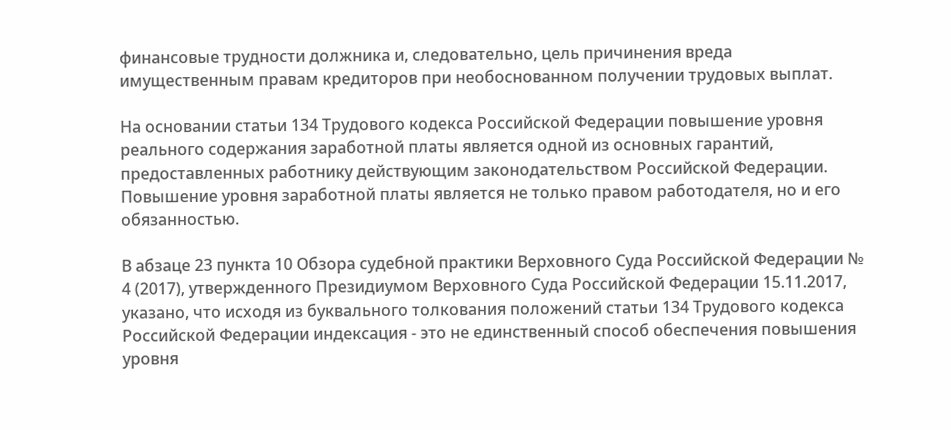финансовые трудности должника и, следовательно, цель причинения вреда имущественным правам кредиторов при необоснованном получении трудовых выплат.

На основании статьи 134 Трудового кодекса Российской Федерации повышение уровня реального содержания заработной платы является одной из основных гарантий, предоставленных работнику действующим законодательством Российской Федерации. Повышение уровня заработной платы является не только правом работодателя, но и его обязанностью.

В абзаце 23 пункта 10 Обзора судебной практики Верховного Суда Российской Федерации № 4 (2017), утвержденного Президиумом Верховного Суда Российской Федерации 15.11.2017, указано, что исходя из буквального толкования положений статьи 134 Трудового кодекса Российской Федерации индексация - это не единственный способ обеспечения повышения уровня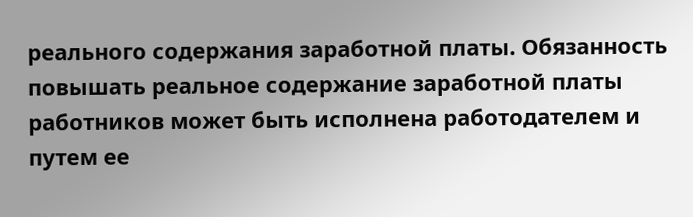реального содержания заработной платы. Обязанность повышать реальное содержание заработной платы работников может быть исполнена работодателем и путем ее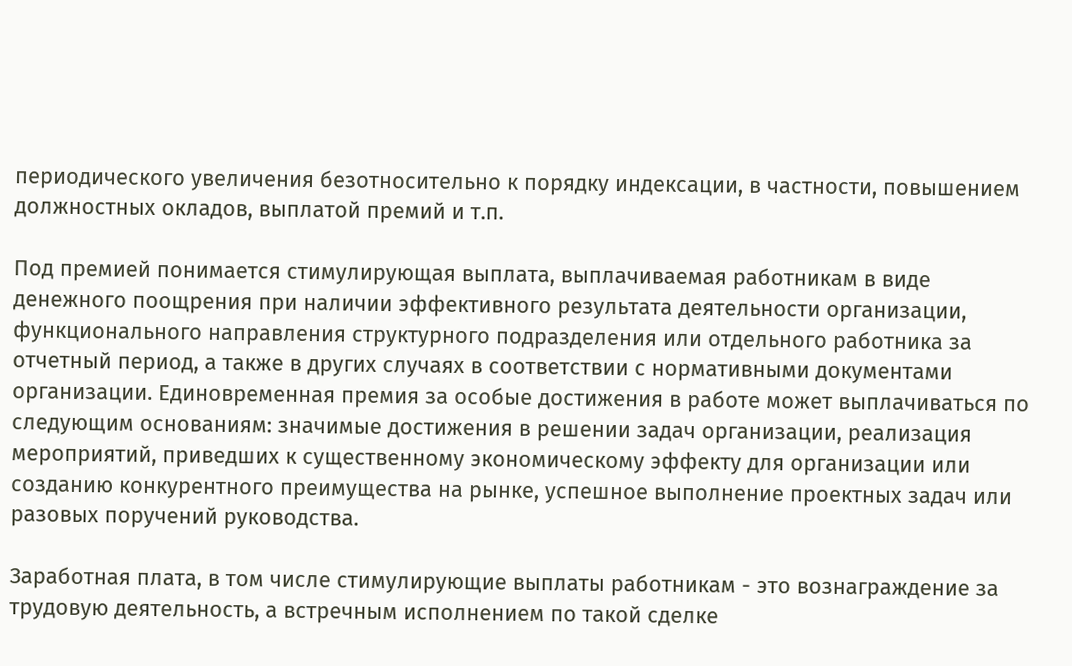периодического увеличения безотносительно к порядку индексации, в частности, повышением должностных окладов, выплатой премий и т.п.

Под премией понимается стимулирующая выплата, выплачиваемая работникам в виде денежного поощрения при наличии эффективного результата деятельности организации, функционального направления структурного подразделения или отдельного работника за отчетный период, а также в других случаях в соответствии с нормативными документами организации. Единовременная премия за особые достижения в работе может выплачиваться по следующим основаниям: значимые достижения в решении задач организации, реализация мероприятий, приведших к существенному экономическому эффекту для организации или созданию конкурентного преимущества на рынке, успешное выполнение проектных задач или разовых поручений руководства.

Заработная плата, в том числе стимулирующие выплаты работникам - это вознаграждение за трудовую деятельность, а встречным исполнением по такой сделке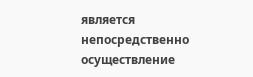является непосредственно осуществление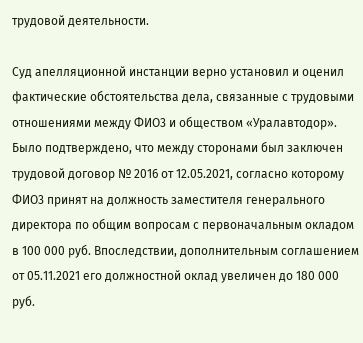трудовой деятельности.

Суд апелляционной инстанции верно установил и оценил фактические обстоятельства дела, связанные с трудовыми отношениями между ФИО3 и обществом «Уралавтодор». Было подтверждено, что между сторонами был заключен трудовой договор № 2016 от 12.05.2021, согласно которому ФИО3 принят на должность заместителя генерального директора по общим вопросам с первоначальным окладом            в 100 000 руб. Впоследствии, дополнительным соглашением от 05.11.2021 его должностной оклад увеличен до 180 000 руб.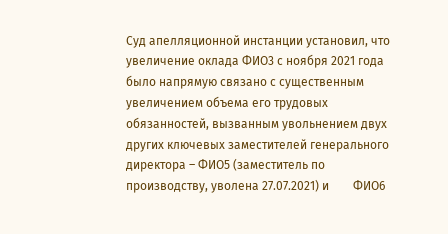Суд апелляционной инстанции установил, что увеличение оклада ФИО3 с ноября 2021 года было напрямую связано с существенным увеличением объема его трудовых обязанностей, вызванным увольнением двух других ключевых заместителей генерального директора – ФИО5 (заместитель по производству, уволена 27.07.2021) и        ФИО6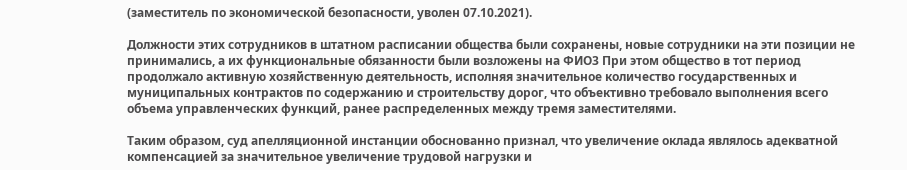(заместитель по экономической безопасности, уволен 07.10.2021).

Должности этих сотрудников в штатном расписании общества были сохранены, новые сотрудники на эти позиции не принимались, а их функциональные обязанности были возложены на ФИО3 При этом общество в тот период продолжало активную хозяйственную деятельность, исполняя значительное количество государственных и муниципальных контрактов по содержанию и строительству дорог, что объективно требовало выполнения всего объема управленческих функций, ранее распределенных между тремя заместителями.

Таким образом, суд апелляционной инстанции обоснованно признал, что увеличение оклада являлось адекватной компенсацией за значительное увеличение трудовой нагрузки и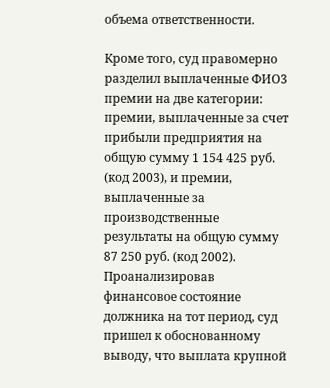объема ответственности.

Кроме того, суд правомерно разделил выплаченные ФИО3 премии на две категории: премии, выплаченные за счет прибыли предприятия на общую сумму 1 154 425 руб. (код 2003), и премии, выплаченные за производственные результаты на общую сумму 87 250 руб. (код 2002). Проанализировав финансовое состояние должника на тот период, суд пришел к обоснованному выводу, что выплата крупной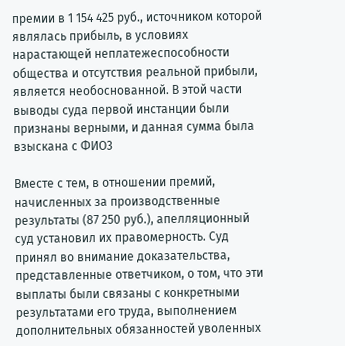премии в 1 154 425 руб., источником которой являлась прибыль, в условиях нарастающей неплатежеспособности общества и отсутствия реальной прибыли, является необоснованной. В этой части выводы суда первой инстанции были признаны верными, и данная сумма была взыскана с ФИО3

Вместе с тем, в отношении премий, начисленных за производственные результаты (87 250 руб.), апелляционный суд установил их правомерность. Суд принял во внимание доказательства, представленные ответчиком, о том, что эти выплаты были связаны с конкретными результатами его труда, выполнением дополнительных обязанностей уволенных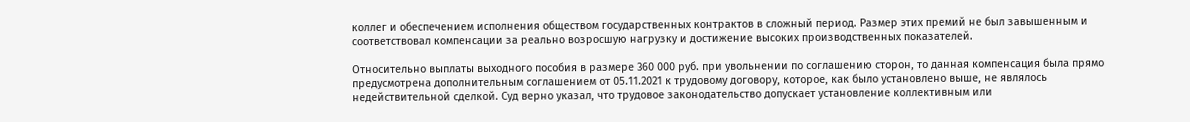коллег и обеспечением исполнения обществом государственных контрактов в сложный период. Размер этих премий не был завышенным и соответствовал компенсации за реально возросшую нагрузку и достижение высоких производственных показателей.

Относительно выплаты выходного пособия в размере 360 000 руб. при увольнении по соглашению сторон, то данная компенсация была прямо предусмотрена дополнительным соглашением от 05.11.2021 к трудовому договору, которое, как было установлено выше, не являлось недействительной сделкой. Суд верно указал, что трудовое законодательство допускает установление коллективным или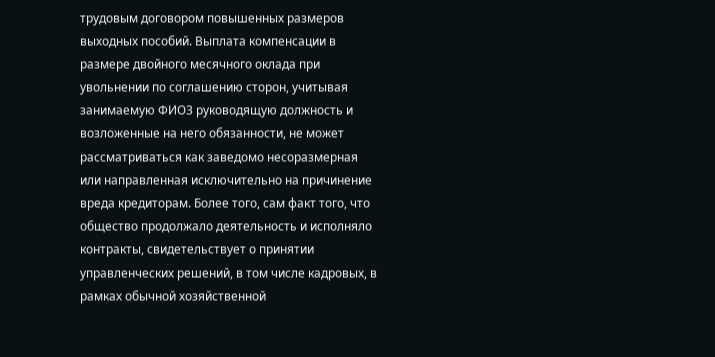трудовым договором повышенных размеров выходных пособий. Выплата компенсации в размере двойного месячного оклада при увольнении по соглашению сторон, учитывая занимаемую ФИО3 руководящую должность и возложенные на него обязанности, не может рассматриваться как заведомо несоразмерная или направленная исключительно на причинение вреда кредиторам. Более того, сам факт того, что общество продолжало деятельность и исполняло контракты, свидетельствует о принятии управленческих решений, в том числе кадровых, в рамках обычной хозяйственной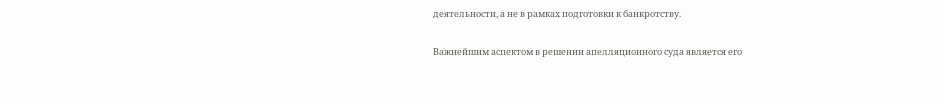деятельности, а не в рамках подготовки к банкротству.

Важнейшим аспектом в решении апелляционного суда является его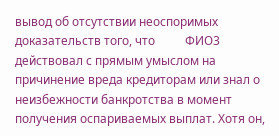вывод об отсутствии неоспоримых доказательств того, что          ФИО3 действовал с прямым умыслом на причинение вреда кредиторам или знал о неизбежности банкротства в момент получения оспариваемых выплат. Хотя он,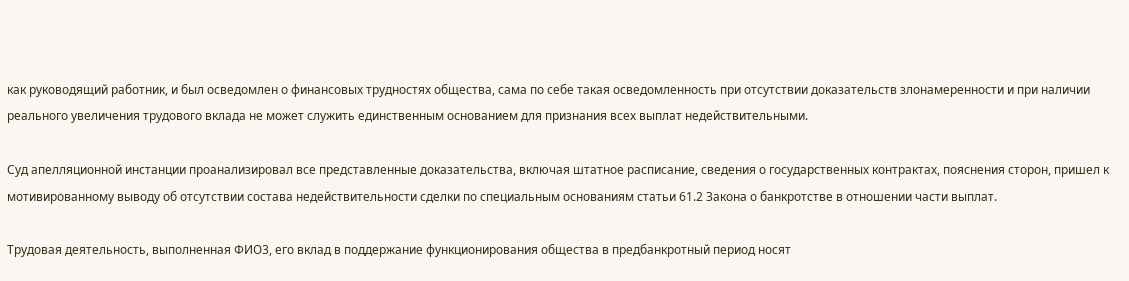как руководящий работник, и был осведомлен о финансовых трудностях общества, сама по себе такая осведомленность при отсутствии доказательств злонамеренности и при наличии реального увеличения трудового вклада не может служить единственным основанием для признания всех выплат недействительными.

Суд апелляционной инстанции проанализировал все представленные доказательства, включая штатное расписание, сведения о государственных контрактах, пояснения сторон, пришел к мотивированному выводу об отсутствии состава недействительности сделки по специальным основаниям статьи 61.2 Закона о банкротстве в отношении части выплат.

Трудовая деятельность, выполненная ФИО3, его вклад в поддержание функционирования общества в предбанкротный период носят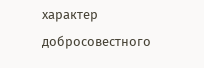характер добросовестного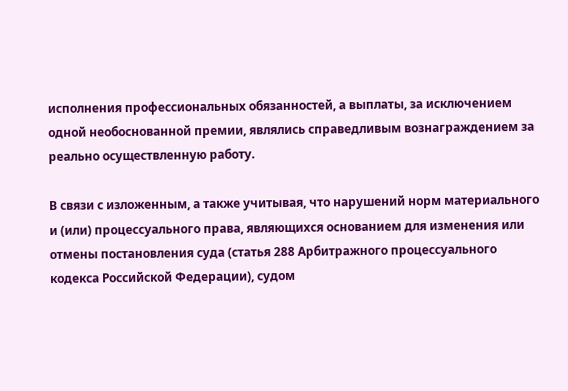исполнения профессиональных обязанностей, а выплаты, за исключением одной необоснованной премии, являлись справедливым вознаграждением за реально осуществленную работу.

В связи с изложенным, а также учитывая, что нарушений норм материального и (или) процессуального права, являющихся основанием для изменения или отмены постановления суда (статья 288 Арбитражного процессуального кодекса Российской Федерации), судом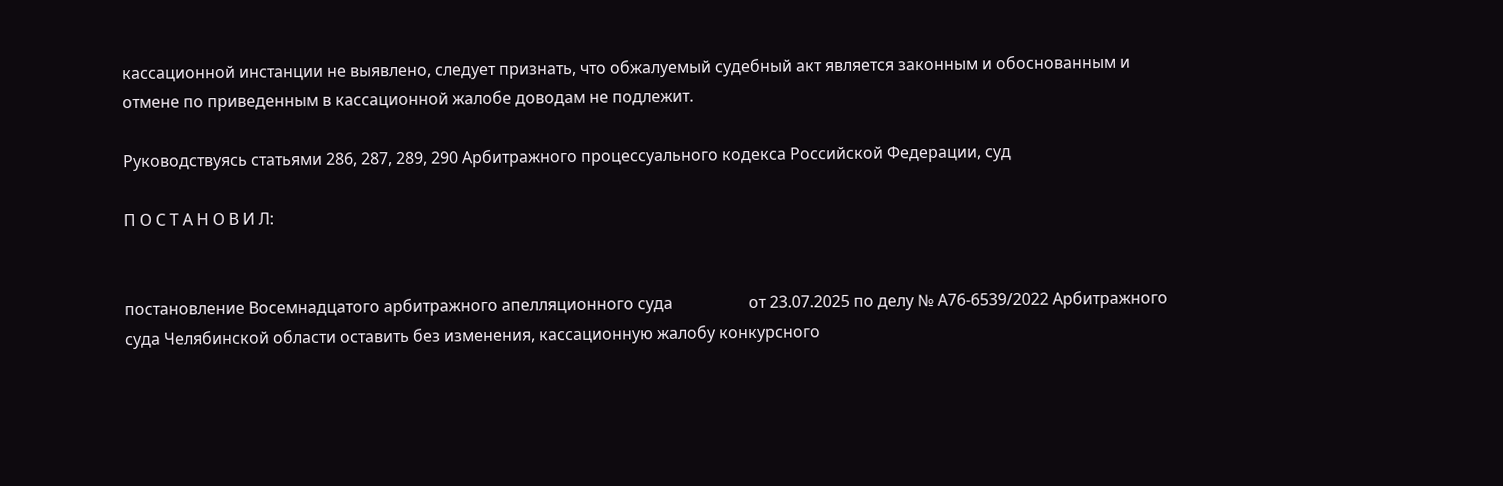кассационной инстанции не выявлено, следует признать, что обжалуемый судебный акт является законным и обоснованным и отмене по приведенным в кассационной жалобе доводам не подлежит.

Руководствуясь статьями 286, 287, 289, 290 Арбитражного процессуального кодекса Российской Федерации, суд

П О С Т А Н О В И Л:


постановление Восемнадцатого арбитражного апелляционного суда                   от 23.07.2025 по делу № А76-6539/2022 Арбитражного суда Челябинской области оставить без изменения, кассационную жалобу конкурсного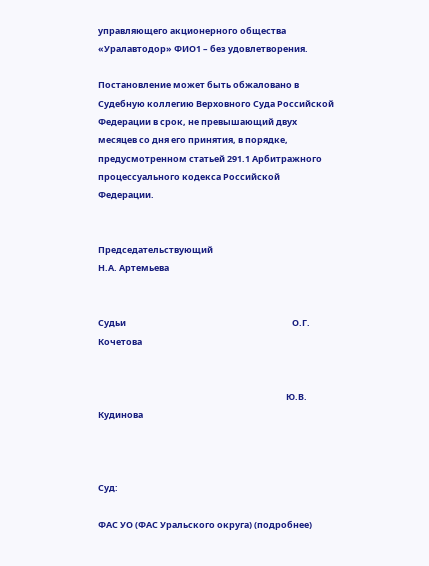управляющего акционерного общества «Уралавтодор» ФИО1 – без удовлетворения.

Постановление может быть обжаловано в Судебную коллегию Верховного Суда Российской Федерации в срок, не превышающий двух месяцев со дня его принятия, в порядке, предусмотренном статьей 291.1 Арбитражного процессуального кодекса Российской Федерации.


Председательствующий                                                      Н.А. Артемьева


Судьи                                                                                   О.Г. Кочетова


                                                                                              Ю.В. Кудинова



Суд:

ФАС УО (ФАС Уральского округа) (подробнее)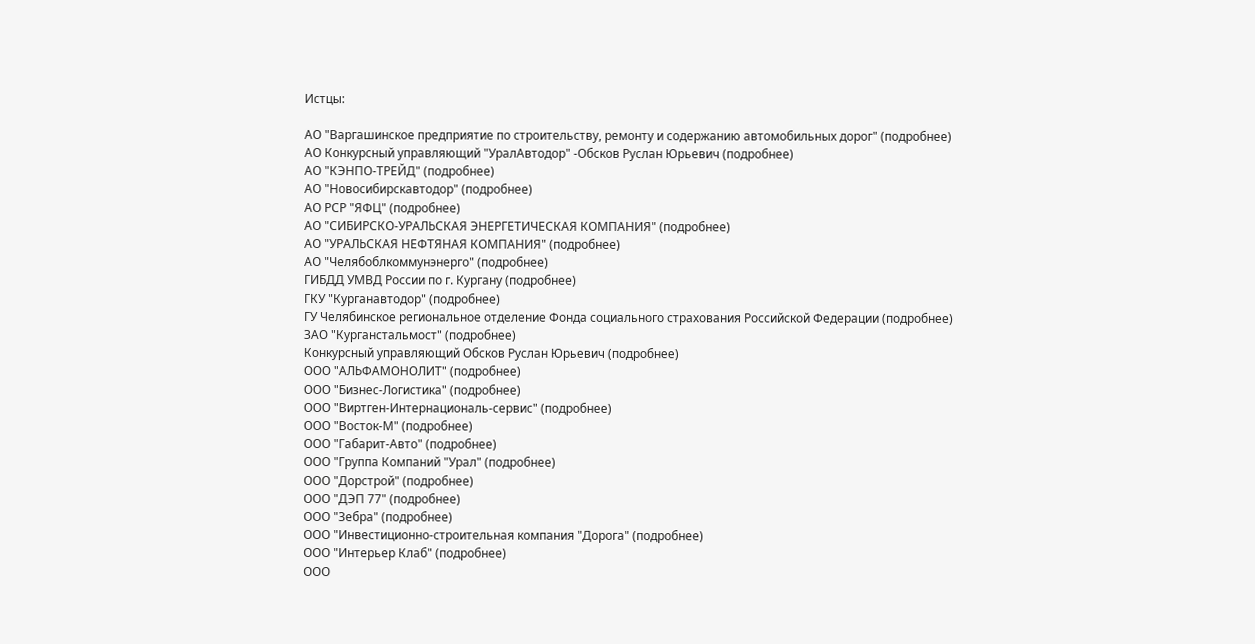Истцы:

АО "Варгашинское предприятие по строительству, ремонту и содержанию автомобильных дорог" (подробнее)
АО Конкурсный управляющий "УралАвтодор" -Обсков Руслан Юрьевич (подробнее)
АО "КЭНПО-ТРЕЙД" (подробнее)
АО "Новосибирскавтодор" (подробнее)
АО РСР "ЯФЦ" (подробнее)
АО "СИБИРСКО-УРАЛЬСКАЯ ЭНЕРГЕТИЧЕСКАЯ КОМПАНИЯ" (подробнее)
АО "УРАЛЬСКАЯ НЕФТЯНАЯ КОМПАНИЯ" (подробнее)
АО "Челябоблкоммунэнерго" (подробнее)
ГИБДД УМВД России по г. Кургану (подробнее)
ГКУ "Курганавтодор" (подробнее)
ГУ Челябинское региональное отделение Фонда социального страхования Российской Федерации (подробнее)
ЗАО "Курганстальмост" (подробнее)
Конкурсный управляющий Обсков Руслан Юрьевич (подробнее)
ООО "АЛЬФАМОНОЛИТ" (подробнее)
ООО "Бизнес-Логистика" (подробнее)
ООО "Виртген-Интернациональ-сервис" (подробнее)
ООО "Восток-М" (подробнее)
ООО "Габарит-Авто" (подробнее)
ООО "Группа Компаний "Урал" (подробнее)
ООО "Дорстрой" (подробнее)
ООО "ДЭП 77" (подробнее)
ООО "Зебра" (подробнее)
ООО "Инвестиционно-строительная компания "Дорога" (подробнее)
ООО "Интерьер Клаб" (подробнее)
ООО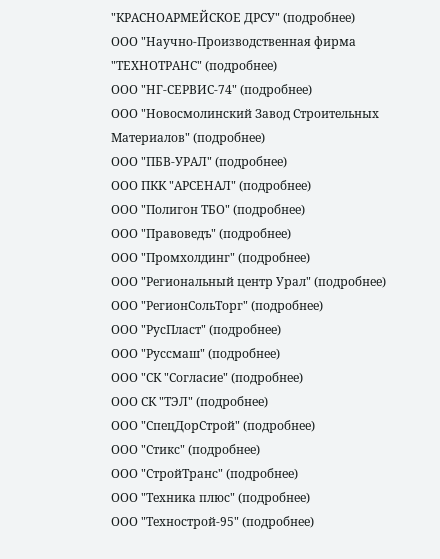"КРАСНОАРМЕЙСКОЕ ДРСУ" (подробнее)
ООО "Научно-Производственная фирма "ТЕХНОТРАНС" (подробнее)
ООО "НГ-СЕРВИС-74" (подробнее)
ООО "Новосмолинский Завод Строительных Материалов" (подробнее)
ООО "ПБВ-УРАЛ" (подробнее)
ООО ПКК "АРСЕНАЛ" (подробнее)
ООО "Полигон ТБО" (подробнее)
ООО "Правоведъ" (подробнее)
ООО "Промхолдинг" (подробнее)
ООО "Региональный центр Урал" (подробнее)
ООО "РегионСольТорг" (подробнее)
ООО "РусПласт" (подробнее)
ООО "Руссмаш" (подробнее)
ООО "СК "Согласие" (подробнее)
ООО СК "ТЭЛ" (подробнее)
ООО "СпецДорСтрой" (подробнее)
ООО "Стикс" (подробнее)
ООО "СтройТранс" (подробнее)
ООО "Техника плюс" (подробнее)
ООО "Технострой-95" (подробнее)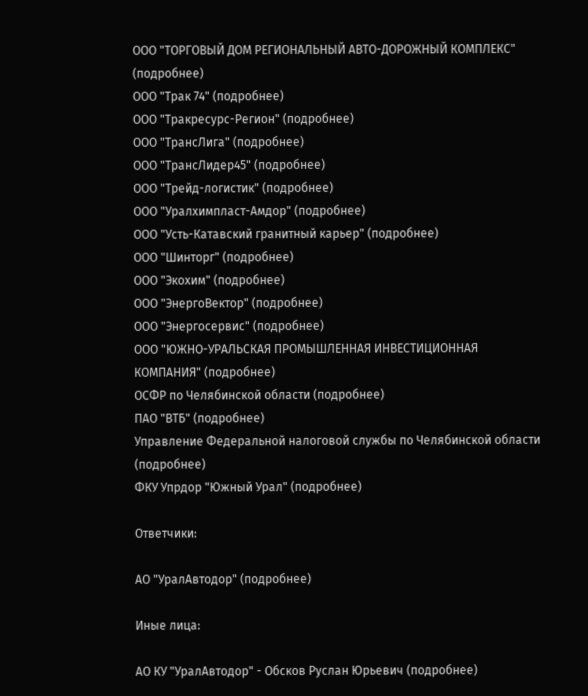ООО "ТОРГОВЫЙ ДОМ РЕГИОНАЛЬНЫЙ АВТО-ДОРОЖНЫЙ КОМПЛЕКС" (подробнее)
ООО "Трак 74" (подробнее)
ООО "Тракресурс-Регион" (подробнее)
ООО "ТрансЛига" (подробнее)
ООО "ТрансЛидер45" (подробнее)
ООО "Трейд-логистик" (подробнее)
ООО "Уралхимпласт-Амдор" (подробнее)
ООО "Усть-Катавский гранитный карьер" (подробнее)
ООО "Шинторг" (подробнее)
ООО "Экохим" (подробнее)
ООО "ЭнергоВектор" (подробнее)
ООО "Энергосервис" (подробнее)
ООО "ЮЖНО-УРАЛЬСКАЯ ПРОМЫШЛЕННАЯ ИНВЕСТИЦИОННАЯ КОМПАНИЯ" (подробнее)
ОСФР по Челябинской области (подробнее)
ПАО "ВТБ" (подробнее)
Управление Федеральной налоговой службы по Челябинской области (подробнее)
ФКУ Упрдор "Южный Урал" (подробнее)

Ответчики:

АО "УралАвтодор" (подробнее)

Иные лица:

АО КУ "УралАвтодор" - Обсков Руслан Юрьевич (подробнее)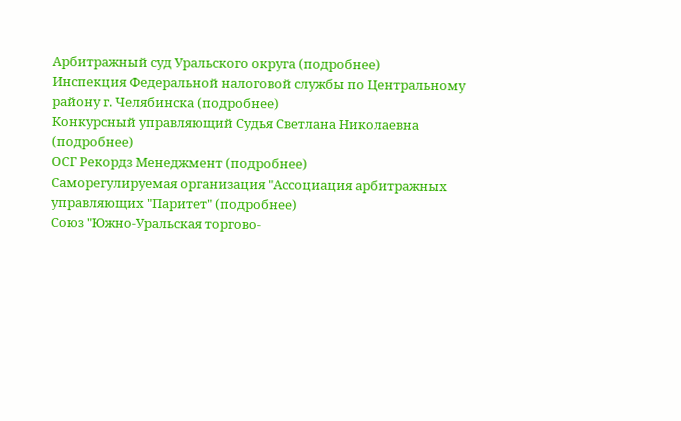Арбитражный суд Уральского округа (подробнее)
Инспекция Федеральной налоговой службы по Центральному району г. Челябинска (подробнее)
Конкурсный управляющий Судья Светлана Николаевна (подробнее)
ОСГ Рекордз Менеджмент (подробнее)
Саморегулируемая организация "Ассоциация арбитражных управляющих "Паритет" (подробнее)
Союз "Южно-Уральская торгово-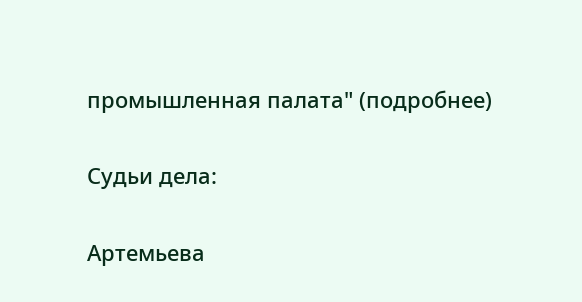промышленная палата" (подробнее)

Судьи дела:

Артемьева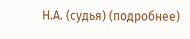Н.А. (судья) (подробнее)